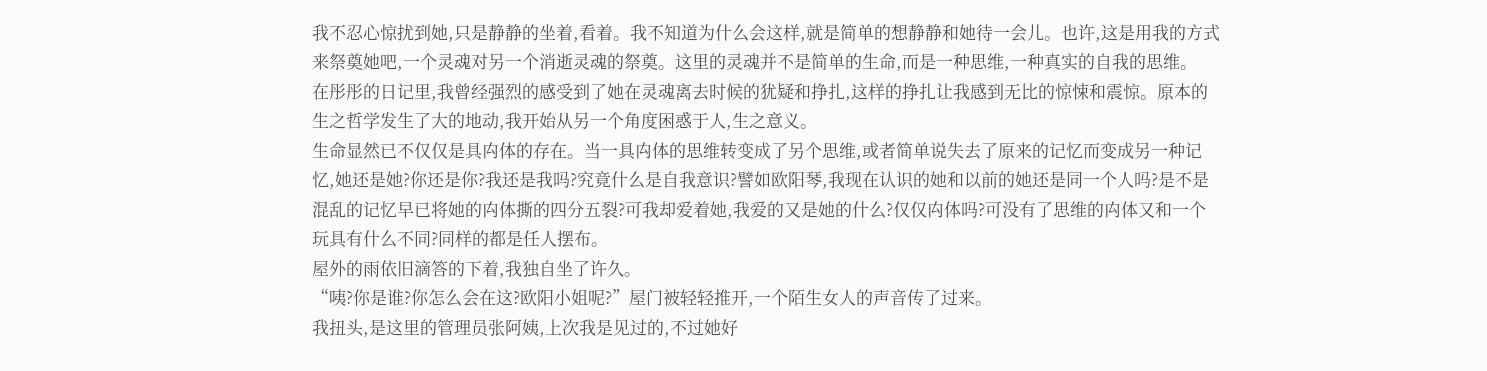我不忍心惊扰到她,只是静静的坐着,看着。我不知道为什么会这样,就是简单的想静静和她待一会儿。也许,这是用我的方式来祭奠她吧,一个灵魂对另一个消逝灵魂的祭奠。这里的灵魂并不是简单的生命,而是一种思维,一种真实的自我的思维。
在彤彤的日记里,我曾经强烈的感受到了她在灵魂离去时候的犹疑和挣扎,这样的挣扎让我感到无比的惊悚和震惊。原本的生之哲学发生了大的地动,我开始从另一个角度困惑于人,生之意义。
生命显然已不仅仅是具禸体的存在。当一具禸体的思维转变成了另个思维,或者简单说失去了原来的记忆而变成另一种记忆,她还是她?你还是你?我还是我吗?究竟什么是自我意识?譬如欧阳琴,我现在认识的她和以前的她还是同一个人吗?是不是混乱的记忆早已将她的禸体撕的四分五裂?可我却爱着她,我爱的又是她的什么?仅仅禸体吗?可没有了思维的禸体又和一个玩具有什么不同?同样的都是任人摆布。
屋外的雨依旧滴答的下着,我独自坐了许久。
“咦?你是谁?你怎么会在这?欧阳小姐呢?”屋门被轻轻推开,一个陌生女人的声音传了过来。
我扭头,是这里的管理员张阿姨,上次我是见过的,不过她好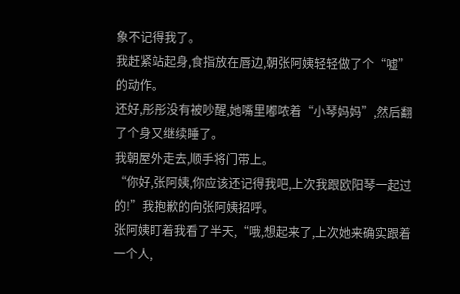象不记得我了。
我赶紧站起身,食指放在唇边,朝张阿姨轻轻做了个“嘘”的动作。
还好,彤彤没有被吵醒,她嘴里嘟哝着“小琴妈妈”,然后翻了个身又继续睡了。
我朝屋外走去,顺手将门带上。
“你好,张阿姨,你应该还记得我吧,上次我跟欧阳琴一起过的!”我抱歉的向张阿姨招呼。
张阿姨盯着我看了半天,“哦,想起来了,上次她来确实跟着一个人,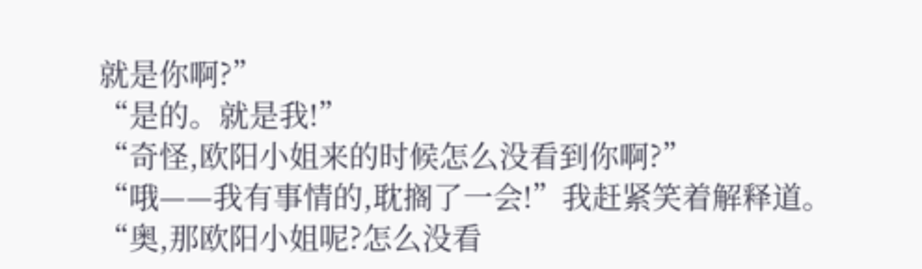就是你啊?”
“是的。就是我!”
“奇怪,欧阳小姐来的时候怎么没看到你啊?”
“哦——我有事情的,耽搁了一会!”我赶紧笑着解释道。
“奥,那欧阳小姐呢?怎么没看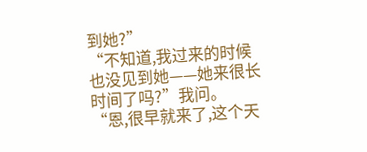到她?”
“不知道,我过来的时候也没见到她——她来很长时间了吗?”我问。
“恩,很早就来了,这个天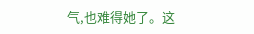气,也难得她了。这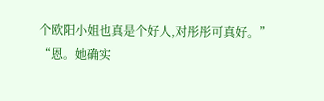个欧阳小姐也真是个好人,对彤彤可真好。”
“恩。她确实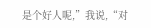是个好人呢,”我说,“对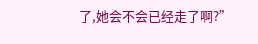了,她会不会已经走了啊?”